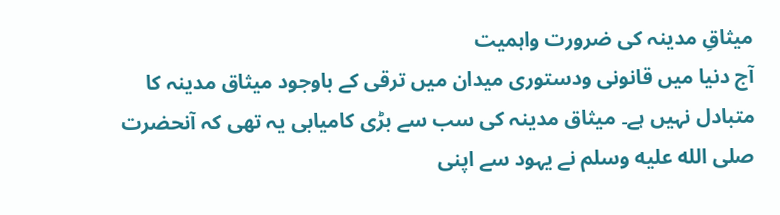میثاقِ مدینہ کی ضرورت واہمیت
آج دنیا میں قانونی ودستوری میدان میں ترقی کے باوجود میثاق مدینہ کا متبادل نہیں ہے۔ میثاق مدینہ کی سب سے بڑی کامیابی یہ تھی کہ آنحضرت صلى الله عليه وسلم نے یہود سے اپنی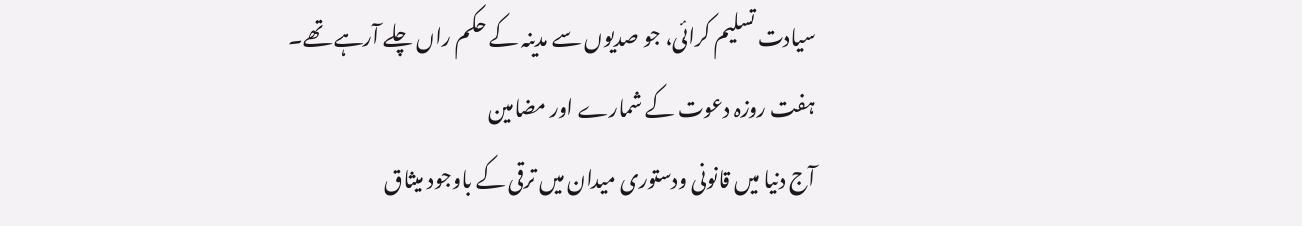سیادت تسلیم کرائی، جو صدیوں سے مدینہ کے حکم راں چلے آرہے تھے۔
ہفت روزہ دعوت کے شمارے اور مضامین
آج دنیا میں قانونی ودستوری میدان میں ترقی کے باوجود میثاق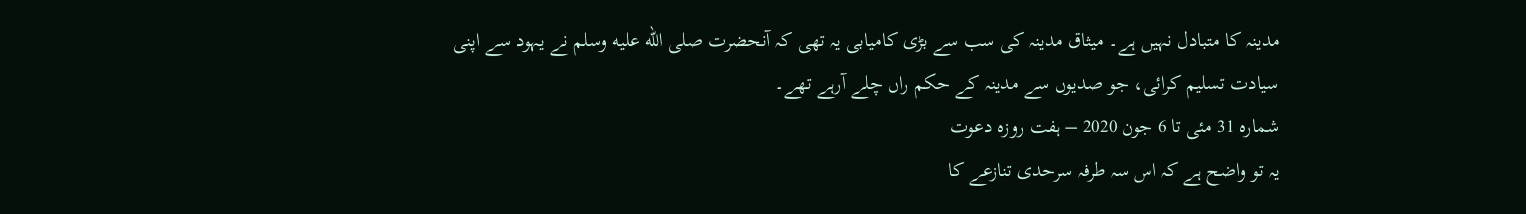مدینہ کا متبادل نہیں ہے۔ میثاق مدینہ کی سب سے بڑی کامیابی یہ تھی کہ آنحضرت صلى الله عليه وسلم نے یہود سے اپنی سیادت تسلیم کرائی، جو صدیوں سے مدینہ کے حکم راں چلے آرہے تھے۔
شمارہ 31 مئی تا 6 جون 2020 – ہفت روزہ دعوت
یہ تو واضح ہے کہ اس سہ طرفہ سرحدی تنازعے کا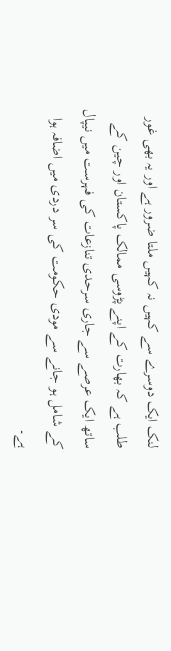لنک ایک دوسرے سے کہیں نہ کہیں ملتا ضرور ہے اور یہ بھی غور طلب ہے کہ بھارت کے اپنے پڑوسی ممالک پاکستان اور چین کے ساتھ ایک عرصے سے جاری سرحدی تنازعات کی فہرست میں نیپال کے شامل ہو جانے سے مودی حکومت کی سر دردی میں اضافہ ہوا ہے۔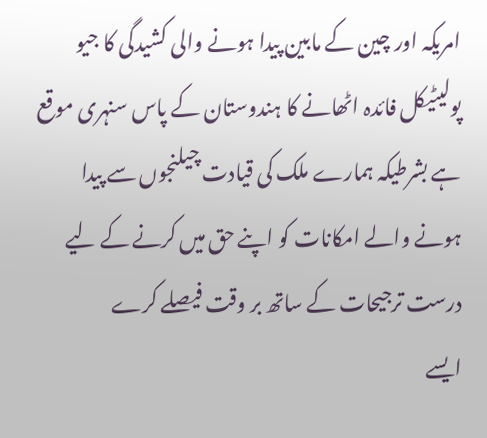امریکہ اور چین کے مابین پیدا ہونے والی کشیدگی کا جیو پولیٹیکل فائدہ اٹھانے کا ہندوستان کے پاس سنہری موقع ہے بشرطیکہ ہمارے ملک کی قیادت چیلنجوں سے پیدا ہونے والے امکانات کو اپنے حق میں کرنے کے لیے درست ترجیحات کے ساتھ بر وقت فیصلے کرے
ایسے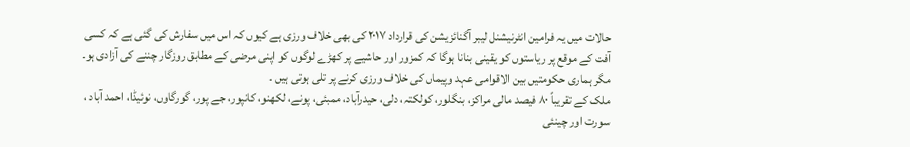حالات میں یہ فرامین انٹرنیشنل لیبر آگنائزیشن کی قرارداد ۲۰۱۷ کی بھی خلاف ورزی ہے کیوں کہ اس میں سفارش کی گئی ہے کہ کسی آفت کے موقع پر ریاستوں کو یقینی بنانا ہوگا کہ کمزور اور حاشیے پر کھڑے لوگوں کو اپنی مرضی کے مطابق روزگار چننے کی آزادی ہو۔ مگر ہماری حکومتیں بین الاقوامی عہد وپیماں کی خلاف ورزی کرنے پر تلی ہوتی ہیں ۔
ملک کے تقریباً ۸۰ فیصد مالی مراکز، بنگلور، کولکتہ، دلی، حیدرآباد، ممبئی، پونے، لکھنو، کانپور، جے پور، گورگاوں، نوئیڈا، احمد آباد ، سورت اور چینئی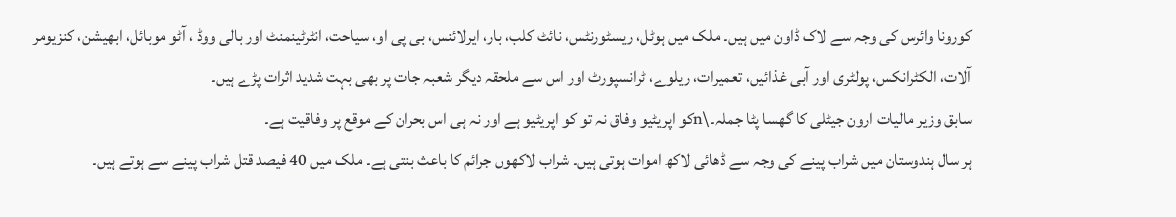کورونا وائرس کی وجہ سے لاک ڈاون میں ہیں۔ ملک میں ہوٹل، ریسٹورنٹس، نائٹ کلب، بار، ایرلائنس، بی پی او، سیاحت، انٹرٹینمنٹ اور بالی ووڈ ، آٹو موبائل، ابھیشن، کنزیومر آلات، الکٹرانکس، پولٹری اور آبی غذائیں، تعمیرات، ریلوے، ٹرانسپورٹ اور اس سے ملحقہ دیگر شعبہ جات پر بھی بہت شدید اثرات پڑے ہیں۔
سابق وزیر مالیات ارون جیٹلی کا گھسا پٹا جملہ۔\nکو اپریٹیو وفاق نہ تو کو اپریٹیو ہے اور نہ ہی اس بحران کے موقع پر وفاقیت ہے۔
ہر سال ہندوستان میں شراب پینے کی وجہ سے ڈھائی لاکھ اموات ہوتی ہیں۔ شراب لاکھوں جرائم کا باعث بنتی ہے۔ ملک میں 40 فیصد قتل شراب پینے سے ہوتے ہیں۔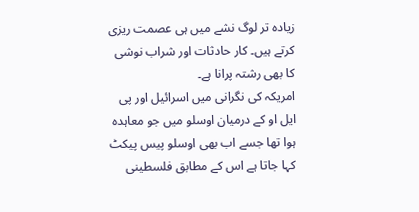زیادہ تر لوگ نشے میں ہی عصمت ریزی کرتے ہیں۔ کار حادثات اور شراب نوشی کا بھی رشتہ پرانا ہے۔
امریکہ کی نگرانی میں اسرائیل اور پی ایل او کے درمیان اوسلو میں جو معاہدہ ہوا تھا جسے اب بھی اوسلو پیس پیکٹ کہا جاتا ہے اس کے مطابق فلسطینی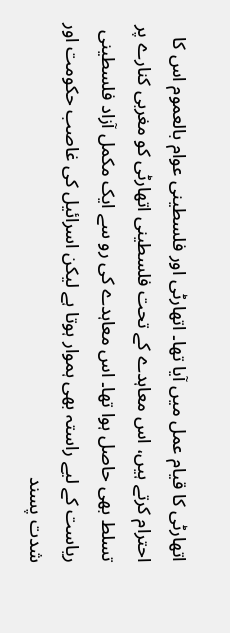اتھارٹی کا قیام عمل میں آیا تھا۔ اتھارٹی اور فلسطینی عوام بالعموم اس کا احترام کرتے ہیں، اس معاہدے کے تحت فلسطینی اتھارٹی کو مغربی کنارے پر تسلط بھی حاصل ہوا تھا۔ اس معاہدے کی رو سے ایک مکمل آزاد فلسطینی ریاست کے لیے راستہ بھی ہموار ہوتا ہے لیکن اسرائیل کی غاصب حکومت اور شدت پسند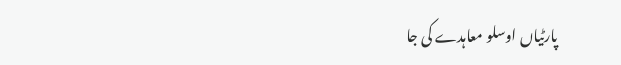پارٹیاں اوسلو معاہدے کی جا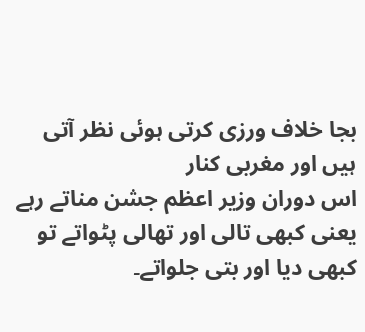بجا خلاف ورزی کرتی ہوئی نظر آتی ہیں اور مغربی کنار
اس دوران وزیر اعظم جشن مناتے رہے یعنی کبھی تالی اور تھالی پٹواتے تو کبھی دیا اور بتی جلواتے۔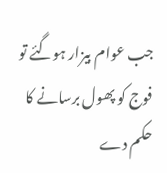جب عوام بیزار ہوگئے تو فوج کو پھول برسانے کا حکم دے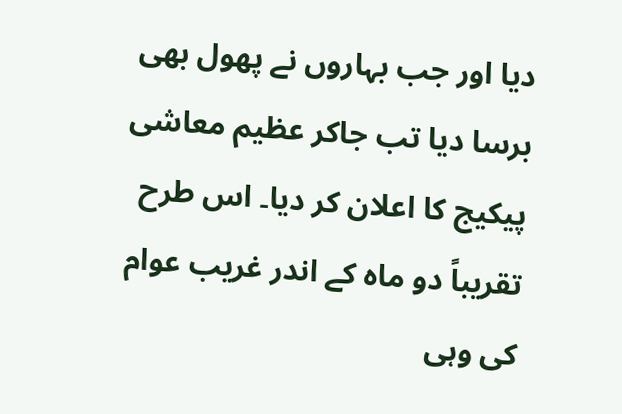دیا اور جب بہاروں نے پھول بھی برسا دیا تب جاکر عظیم معاشی پیکیج کا اعلان کر دیا۔ اس طرح تقریباً دو ماہ کے اندر غریب عوام کی وہی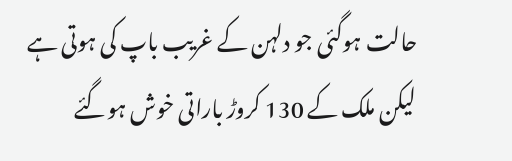حالت ہوگئی جو دلہن کے غریب باپ کی ہوتی ہے لیکن ملک کے 130 کروڑ باراتی خوش ہوگئے